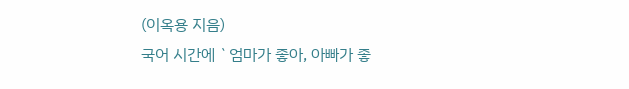(이옥용 지음)
국어 시간에 `엄마가 좋아, 아빠가 좋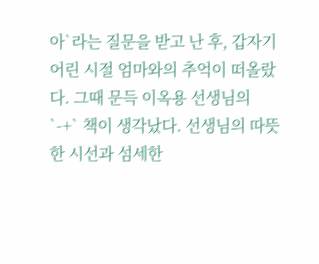아`라는 질문을 받고 난 후, 갑자기 어린 시절 엄마와의 추억이 떠올랐다. 그때 문득 이옥용 선생님의 `-+` 책이 생각났다. 선생님의 따뜻한 시선과 섬세한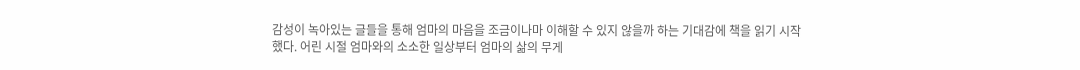감성이 녹아있는 글들을 통해 엄마의 마음을 조금이나마 이해할 수 있지 않을까 하는 기대감에 책을 읽기 시작했다. 어린 시절 엄마와의 소소한 일상부터 엄마의 삶의 무게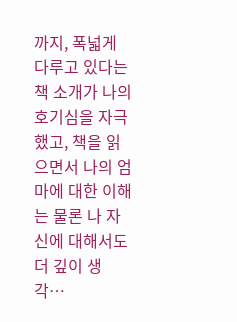까지, 폭넓게 다루고 있다는 책 소개가 나의 호기심을 자극했고, 책을 읽으면서 나의 엄마에 대한 이해는 물론 나 자신에 대해서도 더 깊이 생각…